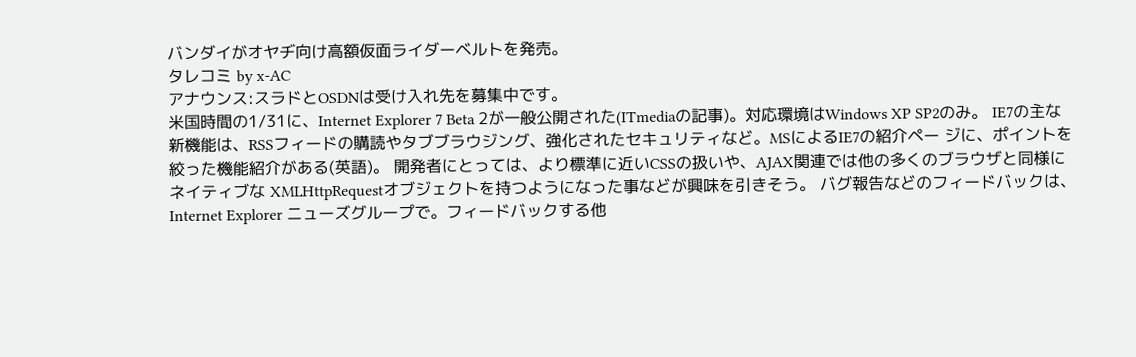バンダイがオヤヂ向け高額仮面ライダーベルトを発売。
タレコミ by x-AC
アナウンス:スラドとOSDNは受け入れ先を募集中です。
米国時間の1/31に、Internet Explorer 7 Beta 2が一般公開された(ITmediaの記事)。対応環境はWindows XP SP2のみ。 IE7の主な新機能は、RSSフィードの購読やタブブラウジング、強化されたセキュリティなど。MSによるIE7の紹介ペー ジに、ポイントを絞った機能紹介がある(英語)。 開発者にとっては、より標準に近いCSSの扱いや、AJAX関連では他の多くのブラウザと同様にネイティブな XMLHttpRequestオブジェクトを持つようになった事などが興味を引きそう。 バグ報告などのフィードバックは、Internet Explorer ニューズグループで。フィードバックする他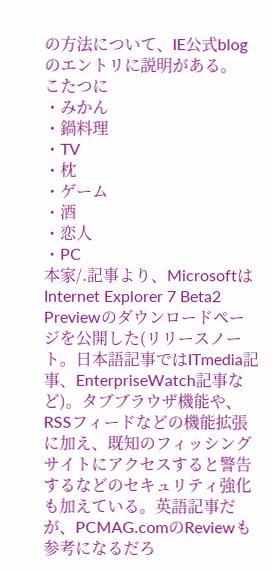の方法について、IE公式blogのエントリに説明がある。
こたつに
・みかん
・鍋料理
・TV
・枕
・ゲーム
・酒
・恋人
・PC
本家/.記事より、MicrosoftはInternet Explorer 7 Beta2 Previewのダウンロードページを公開した(リリースノート。日本語記事ではITmedia記事、EnterpriseWatch記事など)。タブブラウザ機能や、RSSフィードなどの機能拡張に加え、既知のフィッシングサイトにアクセスすると警告するなどのセキュリティ強化も加えている。英語記事だが、PCMAG.comのReviewも参考になるだろ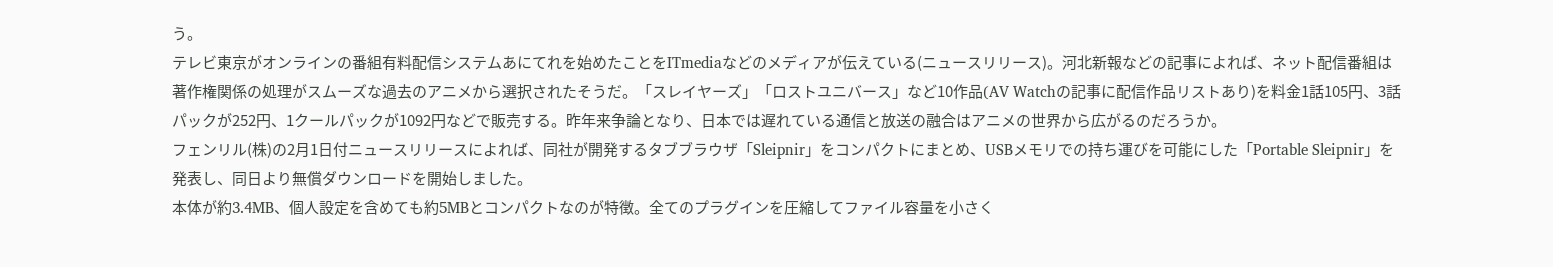う。
テレビ東京がオンラインの番組有料配信システムあにてれを始めたことをITmediaなどのメディアが伝えている(ニュースリリース)。河北新報などの記事によれば、ネット配信番組は著作権関係の処理がスムーズな過去のアニメから選択されたそうだ。「スレイヤーズ」「ロストユニバース」など10作品(AV Watchの記事に配信作品リストあり)を料金1話105円、3話パックが252円、1クールパックが1092円などで販売する。昨年来争論となり、日本では遅れている通信と放送の融合はアニメの世界から広がるのだろうか。
フェンリル(株)の2月1日付ニュースリリースによれば、同社が開発するタブブラウザ「Sleipnir」をコンパクトにまとめ、USBメモリでの持ち運びを可能にした「Portable Sleipnir」を発表し、同日より無償ダウンロードを開始しました。
本体が約3.4MB、個人設定を含めても約5MBとコンパクトなのが特徴。全てのプラグインを圧縮してファイル容量を小さく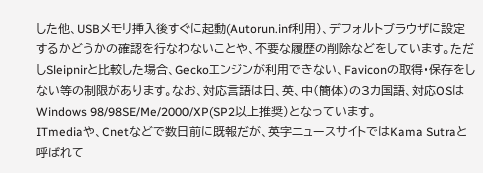した他、USBメモリ挿入後すぐに起動(Autorun.inf利用)、デフォルトブラウザに設定するかどうかの確認を行なわないことや、不要な履歴の削除などをしています。ただしSleipnirと比較した場合、Geckoエンジンが利用できない、Faviconの取得・保存をしない等の制限があります。なお、対応言語は日、英、中(簡体)の3カ国語、対応OSはWindows 98/98SE/Me/2000/XP(SP2以上推奨)となっています。
ITmediaや、Cnetなどで数日前に既報だが、英字ニュースサイトではKama Sutraと呼ばれて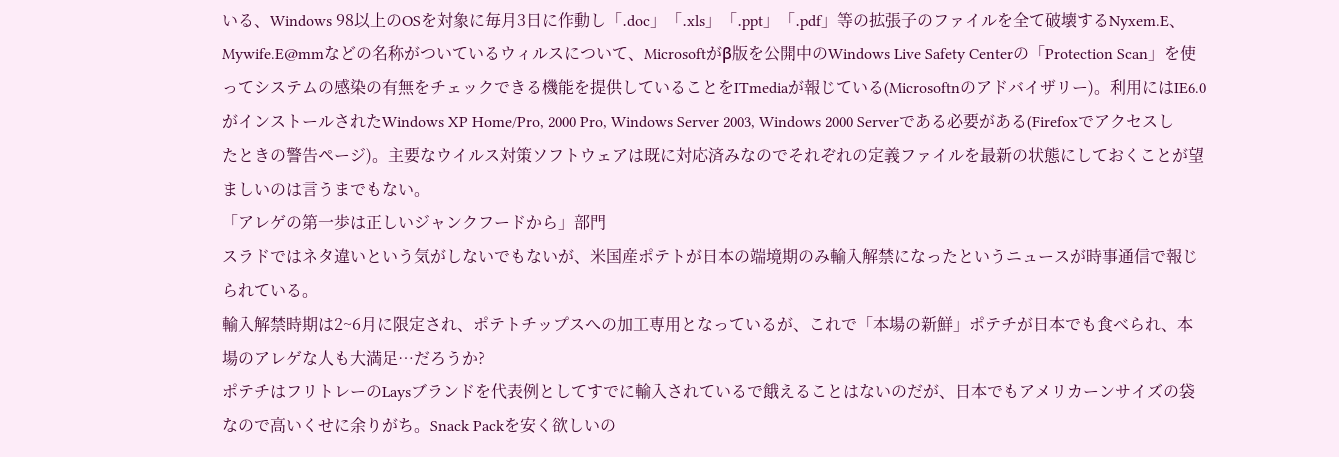いる、Windows 98以上のOSを対象に毎月3日に作動し「.doc」「.xls」「.ppt」「.pdf」等の拡張子のファイルを全て破壊するNyxem.E、Mywife.E@mmなどの名称がついているウィルスについて、Microsoftがβ版を公開中のWindows Live Safety Centerの「Protection Scan」を使ってシステムの感染の有無をチェックできる機能を提供していることをITmediaが報じている(Microsoftnのアドバイザリー)。利用にはIE6.0がインストールされたWindows XP Home/Pro, 2000 Pro, Windows Server 2003, Windows 2000 Serverである必要がある(Firefoxでアクセスしたときの警告ページ)。主要なウイルス対策ソフトウェアは既に対応済みなのでそれぞれの定義ファイルを最新の状態にしておくことが望ましいのは言うまでもない。
「アレゲの第一歩は正しいジャンクフードから」部門
スラドではネタ違いという気がしないでもないが、米国産ポテトが日本の端境期のみ輸入解禁になったというニュースが時事通信で報じられている。
輸入解禁時期は2~6月に限定され、ポテトチップスへの加工専用となっているが、これで「本場の新鮮」ポテチが日本でも食べられ、本場のアレゲな人も大満足…だろうか?
ポテチはフリトレーのLaysブランドを代表例としてすでに輸入されているで餓えることはないのだが、日本でもアメリカーンサイズの袋なので高いくせに余りがち。Snack Packを安く欲しいの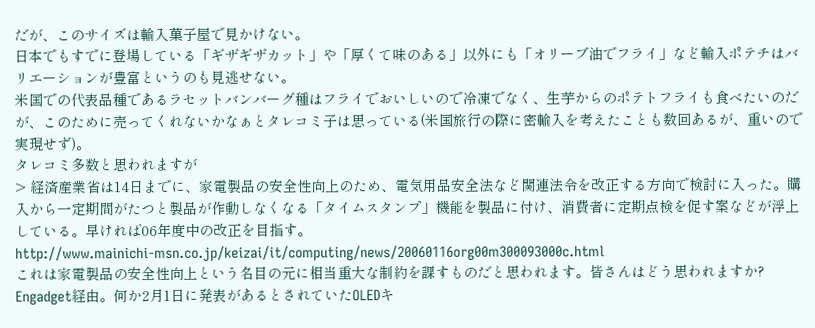だが、このサイズは輸入菓子屋で見かけない。
日本でもすでに登場している「ギザギザカット」や「厚くて味のある」以外にも「オリーブ油でフライ」など輸入ポテチはバリエーションが豊富というのも見逃せない。
米国での代表品種であるラセットバンバーグ種はフライでおいしいので冷凍でなく、生芋からのポテトフライも食べたいのだが、このために売ってくれないかなぁとタレコミ子は思っている(米国旅行の際に密輸入を考えたことも数回あるが、重いので実現せず)。
タレコミ多数と思われますが
> 経済産業省は14日までに、家電製品の安全性向上のため、電気用品安全法など関連法令を改正する方向で検討に入った。購入から一定期間がたつと製品が作動しなくなる「タイムスタンプ」機能を製品に付け、消費者に定期点検を促す案などが浮上している。早ければ06年度中の改正を目指す。
http://www.mainichi-msn.co.jp/keizai/it/computing/news/20060116org00m300093000c.html
これは家電製品の安全性向上という名目の元に相当重大な制約を課すものだと思われます。皆さんはどう思われますか?
Engadget経由。何か2月1日に発表があるとされていたOLEDキ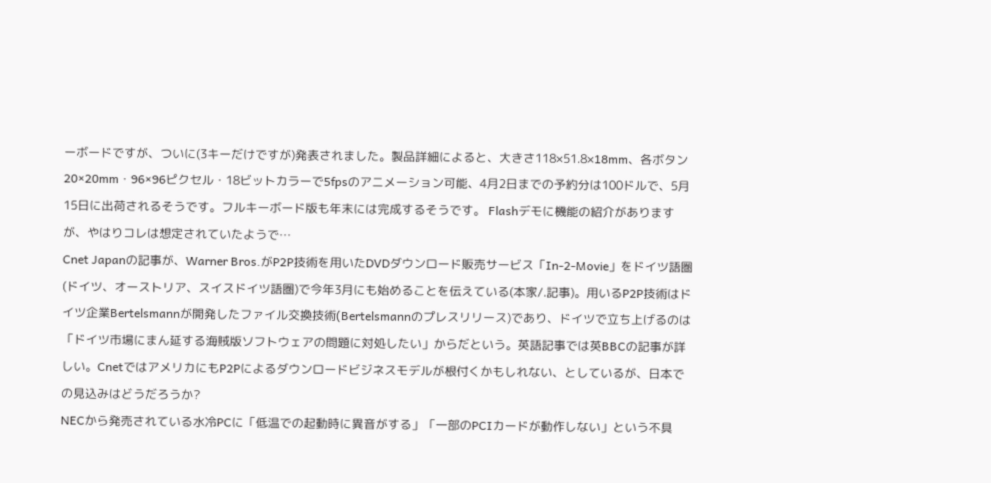ーボードですが、ついに(3キーだけですが)発表されました。製品詳細によると、大きさ118×51.8×18mm、各ボタン20×20mm・96×96ピクセル・18ビットカラーで5fpsのアニメーション可能、4月2日までの予約分は100ドルで、5月15日に出荷されるそうです。フルキーボード版も年末には完成するそうです。 Flashデモに機能の紹介がありますが、やはりコレは想定されていたようで…
Cnet Japanの記事が、Warner Bros.がP2P技術を用いたDVDダウンロード販売サービス「In-2-Movie」をドイツ語圏(ドイツ、オーストリア、スイスドイツ語圏)で今年3月にも始めることを伝えている(本家/.記事)。用いるP2P技術はドイツ企業Bertelsmannが開発したファイル交換技術(Bertelsmannのプレスリリース)であり、ドイツで立ち上げるのは「ドイツ市場にまん延する海賊版ソフトウェアの問題に対処したい」からだという。英語記事では英BBCの記事が詳しい。CnetではアメリカにもP2Pによるダウンロードビジネスモデルが根付くかもしれない、としているが、日本での見込みはどうだろうか?
NECから発売されている水冷PCに「低温での起動時に異音がする」「一部のPCIカードが動作しない」という不具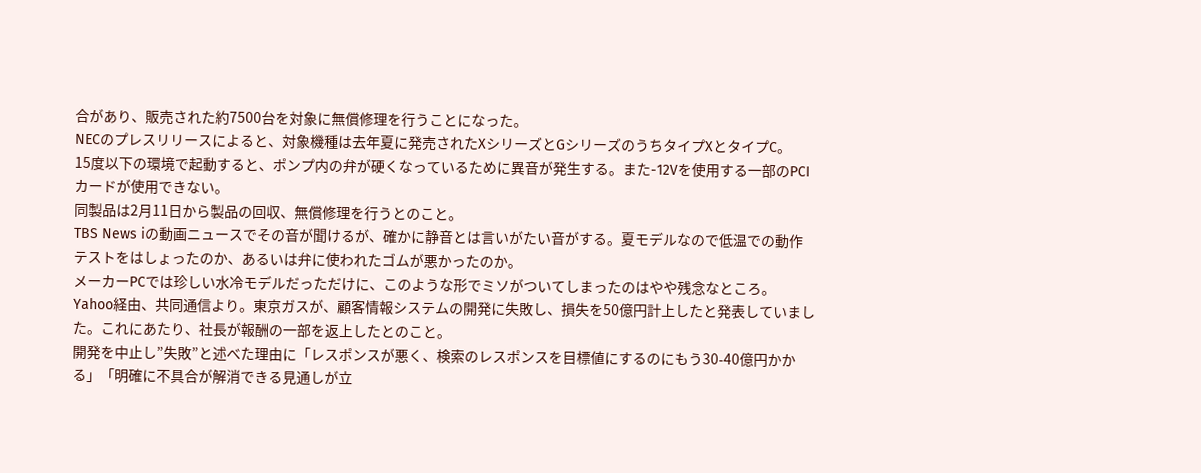合があり、販売された約7500台を対象に無償修理を行うことになった。
NECのプレスリリースによると、対象機種は去年夏に発売されたXシリーズとGシリーズのうちタイプXとタイプC。
15度以下の環境で起動すると、ポンプ内の弁が硬くなっているために異音が発生する。また-12Vを使用する一部のPCIカードが使用できない。
同製品は2月11日から製品の回収、無償修理を行うとのこと。
TBS News iの動画ニュースでその音が聞けるが、確かに静音とは言いがたい音がする。夏モデルなので低温での動作テストをはしょったのか、あるいは弁に使われたゴムが悪かったのか。
メーカーPCでは珍しい水冷モデルだっただけに、このような形でミソがついてしまったのはやや残念なところ。
Yahoo経由、共同通信より。東京ガスが、顧客情報システムの開発に失敗し、損失を50億円計上したと発表していました。これにあたり、社長が報酬の一部を返上したとのこと。
開発を中止し”失敗”と述べた理由に「レスポンスが悪く、検索のレスポンスを目標値にするのにもう30-40億円かかる」「明確に不具合が解消できる見通しが立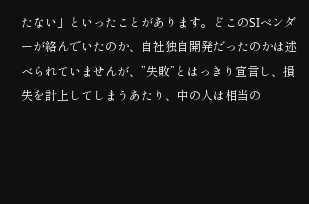たない」といったことがあります。どこのSIベンダーが絡んでいたのか、自社独自開発だったのかは述べられていませんが、”失敗”とはっきり宣言し、損失を計上してしまうあたり、中の人は相当の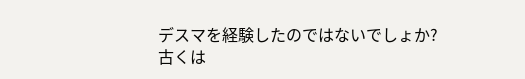デスマを経験したのではないでしょか?
古くは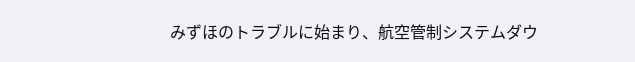みずほのトラブルに始まり、航空管制システムダウ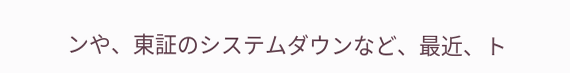ンや、東証のシステムダウンなど、最近、ト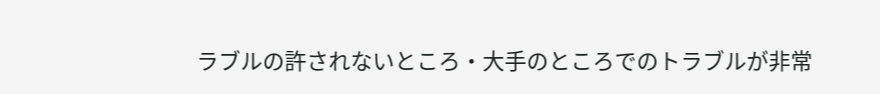ラブルの許されないところ・大手のところでのトラブルが非常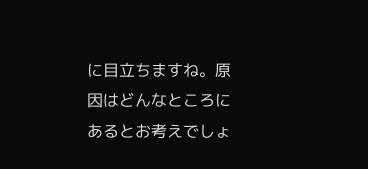に目立ちますね。原因はどんなところにあるとお考えでしょ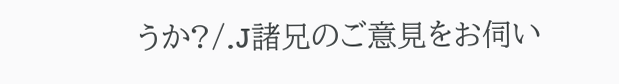うか?/.J諸兄のご意見をお伺い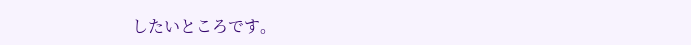したいところです。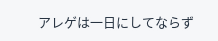アレゲは一日にしてならず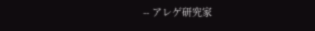-- アレゲ研究家